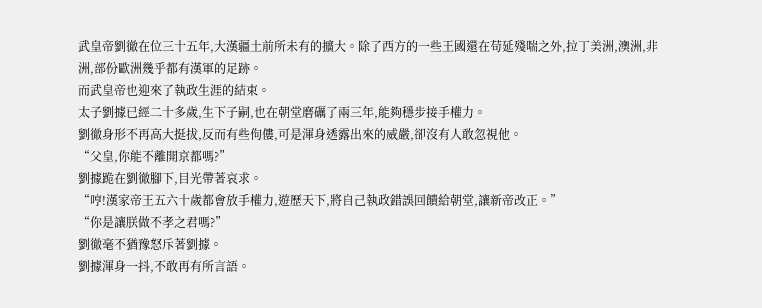武皇帝劉徹在位三十五年,大漢疆土前所未有的擴大。除了西方的一些王國還在苟延殘喘之外,拉丁美洲,澳洲,非洲,部份歐洲幾乎都有漢軍的足跡。
而武皇帝也迎來了執政生涯的結束。
太子劉據已經二十多歲,生下子嗣,也在朝堂磨礪了兩三年,能夠穩步接手權力。
劉徹身形不再高大挺拔,反而有些佝僂,可是渾身透露出來的威嚴,卻沒有人敢忽視他。
“父皇,你能不離開京都嗎?”
劉據跪在劉徹腳下,目光帶著哀求。
“哼!漢家帝王五六十歲都會放手權力,遊歷天下,將自己執政錯誤回饋給朝堂,讓新帝改正。”
“你是讓朕做不孝之君嗎?”
劉徹毫不猶豫怒斥著劉據。
劉據渾身一抖,不敢再有所言語。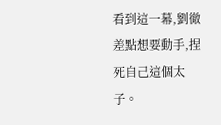看到這一幕,劉徹差點想要動手,捏死自己這個太子。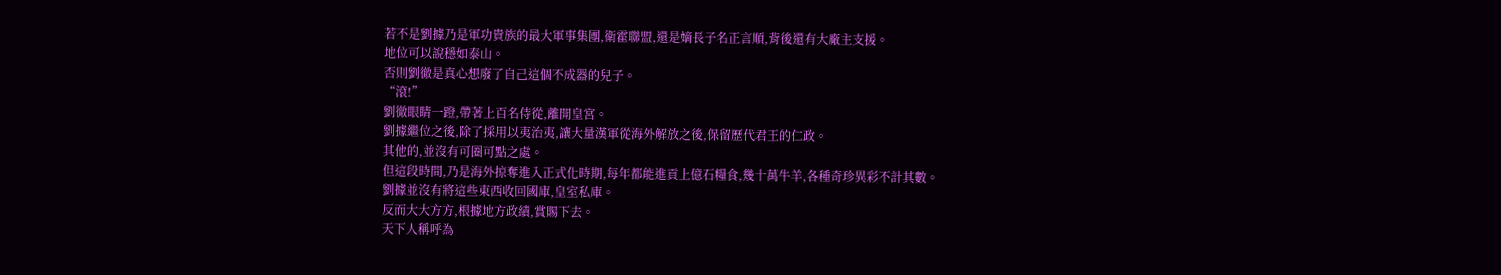若不是劉據乃是軍功貴族的最大軍事集團,衛霍聯盟,還是嫡長子名正言順,背後還有大廠主支援。
地位可以說穩如泰山。
否則劉徹是真心想廢了自己這個不成器的兒子。
“滾!”
劉徹眼睛一蹬,帶著上百名侍從,離開皇宮。
劉據繼位之後,除了採用以夷治夷,讓大量漢軍從海外解放之後,保留歷代君王的仁政。
其他的,並沒有可圈可點之處。
但這段時間,乃是海外掠奪進入正式化時期,每年都能進貢上億石糧食,幾十萬牛羊,各種奇珍異彩不計其數。
劉據並沒有將這些東西收回國庫,皇室私庫。
反而大大方方,根據地方政績,賞賜下去。
天下人稱呼為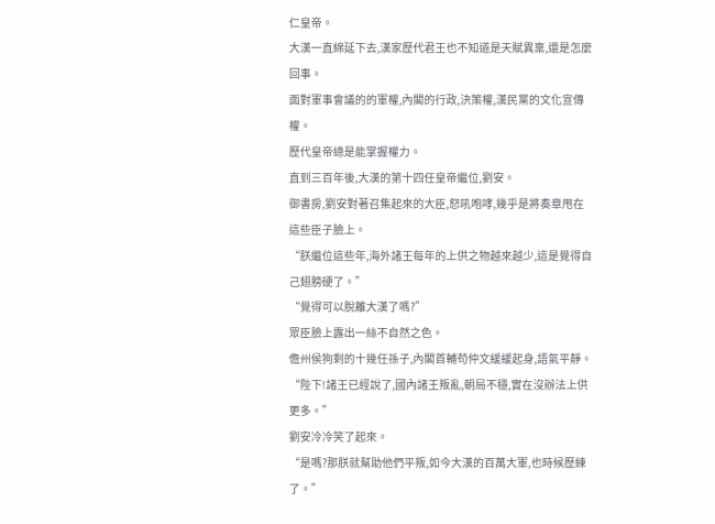仁皇帝。
大漢一直綿延下去,漢家歷代君王也不知道是天賦異稟,還是怎麼回事。
面對軍事會議的的軍權,內閣的行政,決策權,漢民黨的文化宣傳權。
歷代皇帝總是能掌握權力。
直到三百年後,大漢的第十四任皇帝繼位,劉安。
御書房,劉安對著召集起來的大臣,怒吼咆哮,幾乎是將奏章甩在這些臣子臉上。
“朕繼位這些年,海外諸王每年的上供之物越來越少,這是覺得自己翅膀硬了。”
“覺得可以脫離大漢了嗎?”
眾臣臉上露出一絲不自然之色。
儋州侯狗剩的十幾任孫子,內閣首輔苟仲文緩緩起身,語氣平靜。
“陛下!諸王已經說了,國內諸王叛亂,朝局不穩,實在沒辦法上供更多。”
劉安冷冷笑了起來。
“是嗎?那朕就幫助他們平叛,如今大漢的百萬大軍,也時候歷練了。”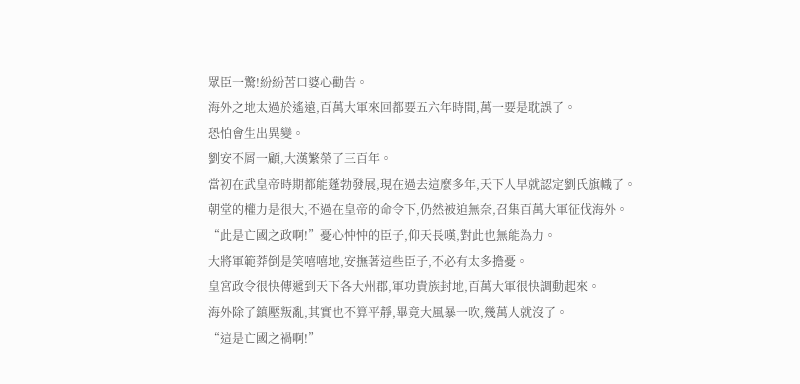眾臣一驚!紛紛苦口婆心勸告。
海外之地太過於遙遠,百萬大軍來回都要五六年時間,萬一要是耽誤了。
恐怕會生出異變。
劉安不屑一顧,大漢繁榮了三百年。
當初在武皇帝時期都能蓬勃發展,現在過去這麼多年,天下人早就認定劉氏旗幟了。
朝堂的權力是很大,不過在皇帝的命令下,仍然被迫無奈,召集百萬大軍征伐海外。
“此是亡國之政啊!”憂心忡忡的臣子,仰天長嘆,對此也無能為力。
大將軍範莽倒是笑嘻嘻地,安撫著這些臣子,不必有太多擔憂。
皇宮政令很快傳遞到天下各大州郡,軍功貴族封地,百萬大軍很快調動起來。
海外除了鎮壓叛亂,其實也不算平靜,畢竟大風暴一吹,幾萬人就沒了。
“這是亡國之禍啊!”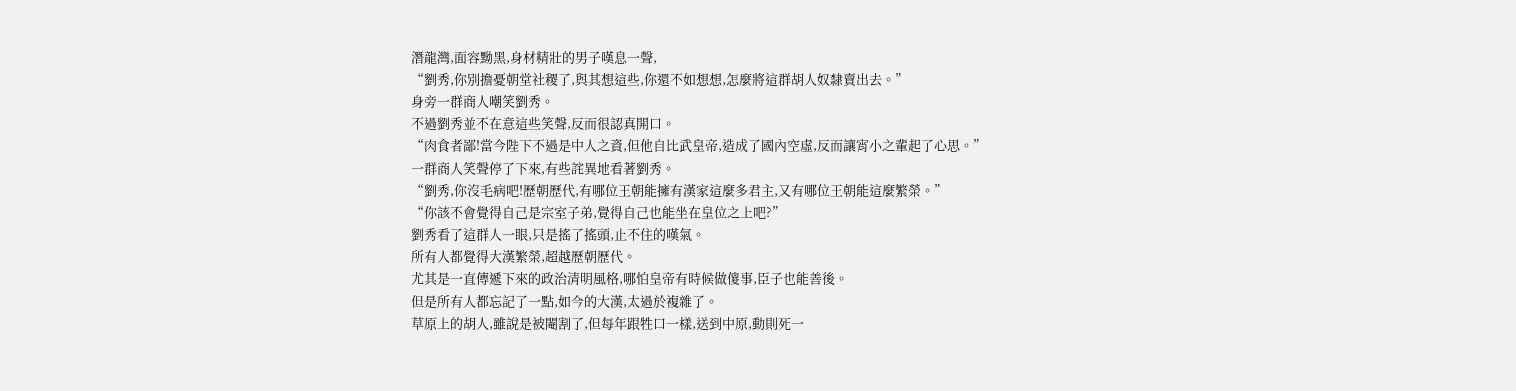潛龍灣,面容黝黑,身材精壯的男子嘆息一聲,
“劉秀,你別擔憂朝堂社稷了,與其想這些,你還不如想想,怎麼將這群胡人奴隸賣出去。”
身旁一群商人嘲笑劉秀。
不過劉秀並不在意這些笑聲,反而很認真開口。
“肉食者鄙!當今陛下不過是中人之資,但他自比武皇帝,造成了國內空虛,反而讓宵小之輩起了心思。”
一群商人笑聲停了下來,有些詫異地看著劉秀。
“劉秀,你沒毛病吧!歷朝歷代,有哪位王朝能擁有漢家這麼多君主,又有哪位王朝能這麼繁榮。”
“你該不會覺得自己是宗室子弟,覺得自己也能坐在皇位之上吧?”
劉秀看了這群人一眼,只是搖了搖頭,止不住的嘆氣。
所有人都覺得大漢繁榮,超越歷朝歷代。
尤其是一直傳遞下來的政治清明風格,哪怕皇帝有時候做傻事,臣子也能善後。
但是所有人都忘記了一點,如今的大漢,太過於複雜了。
草原上的胡人,雖說是被閹割了,但每年跟牲口一樣,送到中原,動則死一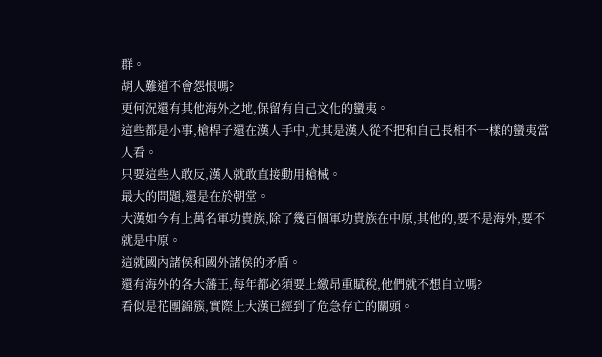群。
胡人難道不會怨恨嗎?
更何況還有其他海外之地,保留有自己文化的蠻夷。
這些都是小事,槍桿子還在漢人手中,尤其是漢人從不把和自己長相不一樣的蠻夷當人看。
只要這些人敢反,漢人就敢直接動用槍械。
最大的問題,還是在於朝堂。
大漢如今有上萬名軍功貴族,除了幾百個軍功貴族在中原,其他的,要不是海外,要不就是中原。
這就國內諸侯和國外諸侯的矛盾。
還有海外的各大藩王,每年都必須要上繳昂重賦稅,他們就不想自立嗎?
看似是花團錦簇,實際上大漢已經到了危急存亡的關頭。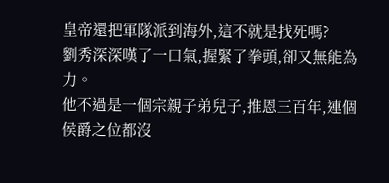皇帝還把軍隊派到海外,這不就是找死嗎?
劉秀深深嘆了一口氣,握緊了拳頭,卻又無能為力。
他不過是一個宗親子弟兒子,推恩三百年,連個侯爵之位都沒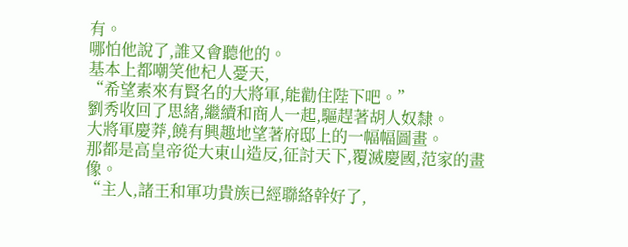有。
哪怕他說了,誰又會聽他的。
基本上都嘲笑他杞人憂天,
“希望素來有賢名的大將軍,能勸住陛下吧。”
劉秀收回了思緒,繼續和商人一起,驅趕著胡人奴隸。
大將軍慶莽,饒有興趣地望著府邸上的一幅幅圖畫。
那都是高皇帝從大東山造反,征討天下,覆滅慶國,范家的畫像。
“主人,諸王和軍功貴族已經聯絡幹好了,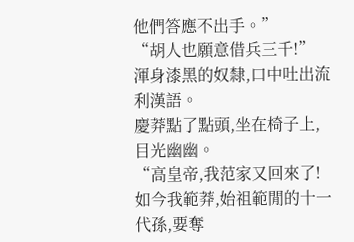他們答應不出手。”
“胡人也願意借兵三千!”
渾身漆黑的奴隸,口中吐出流利漢語。
慶莽點了點頭,坐在椅子上,目光幽幽。
“高皇帝,我范家又回來了!如今我範莽,始祖範閒的十一代孫,要奪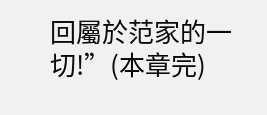回屬於范家的一切!”(本章完)